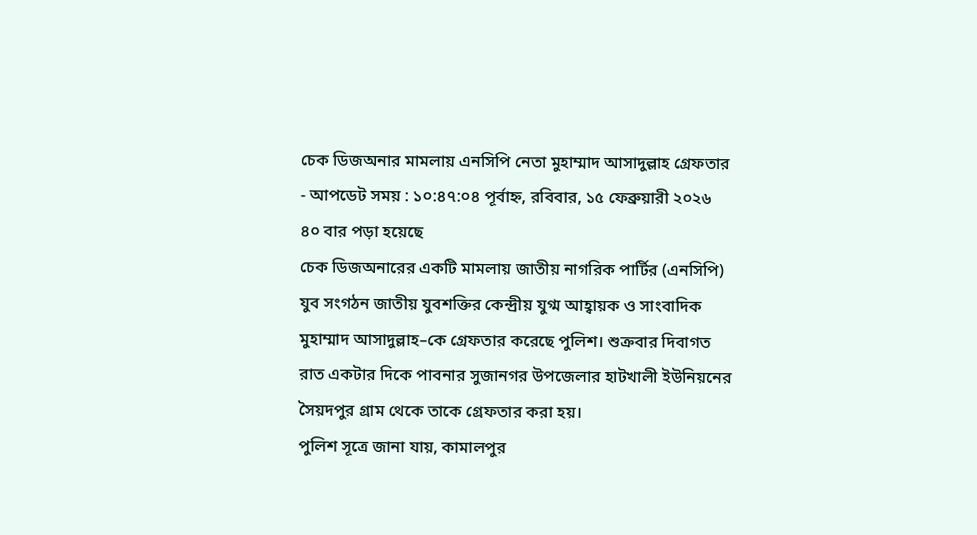চেক ডিজঅনার মামলায় এনসিপি নেতা মুহাম্মাদ আসাদুল্লাহ গ্রেফতার
- আপডেট সময় : ১০:৪৭:০৪ পূর্বাহ্ন, রবিবার, ১৫ ফেব্রুয়ারী ২০২৬ ৪০ বার পড়া হয়েছে
চেক ডিজঅনারের একটি মামলায় জাতীয় নাগরিক পার্টির (এনসিপি) যুব সংগঠন জাতীয় যুবশক্তির কেন্দ্রীয় যুগ্ম আহ্বায়ক ও সাংবাদিক মুহাম্মাদ আসাদুল্লাহ–কে গ্রেফতার করেছে পুলিশ। শুক্রবার দিবাগত রাত একটার দিকে পাবনার সুজানগর উপজেলার হাটখালী ইউনিয়নের সৈয়দপুর গ্রাম থেকে তাকে গ্রেফতার করা হয়।
পুলিশ সূত্রে জানা যায়, কামালপুর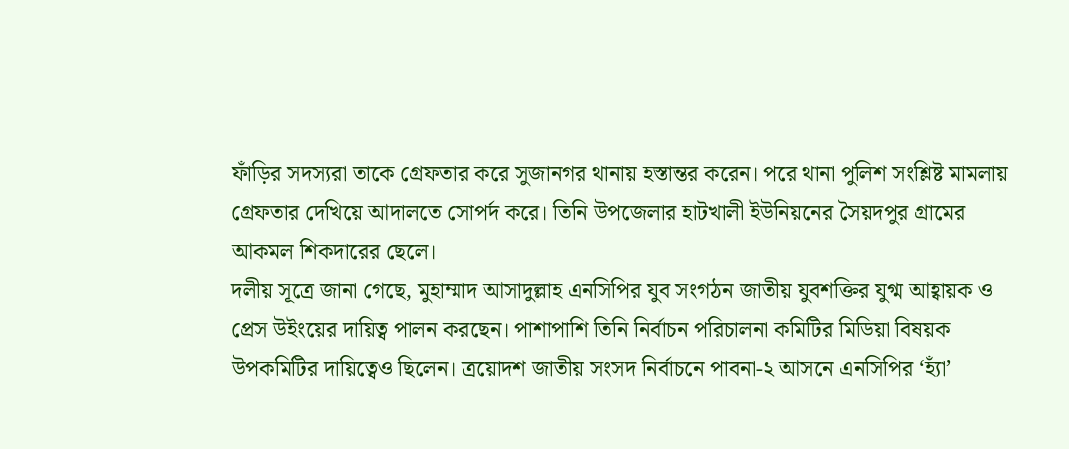ফাঁড়ির সদস্যরা তাকে গ্রেফতার করে সুজানগর থানায় হস্তান্তর করেন। পরে থানা পুলিশ সংশ্লিষ্ট মামলায় গ্রেফতার দেখিয়ে আদালতে সোপর্দ করে। তিনি উপজেলার হাটখালী ইউনিয়নের সৈয়দপুর গ্রামের আকমল শিকদারের ছেলে।
দলীয় সূত্রে জানা গেছে, মুহাম্মাদ আসাদুল্লাহ এনসিপির যুব সংগঠন জাতীয় যুবশক্তির যুগ্ম আহ্বায়ক ও প্রেস উইংয়ের দায়িত্ব পালন করছেন। পাশাপাশি তিনি নির্বাচন পরিচালনা কমিটির মিডিয়া বিষয়ক উপকমিটির দায়িত্বেও ছিলেন। ত্রয়োদশ জাতীয় সংসদ নির্বাচনে পাবনা-২ আসনে এনসিপির ‘হ্যাঁ’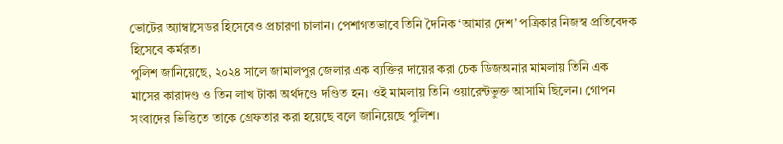ভোটের অ্যাম্বাসেডর হিসেবেও প্রচারণা চালান। পেশাগতভাবে তিনি দৈনিক ‘আমার দেশ’ পত্রিকার নিজস্ব প্রতিবেদক হিসেবে কর্মরত।
পুলিশ জানিয়েছে, ২০২৪ সালে জামালপুর জেলার এক ব্যক্তির দায়ের করা চেক ডিজঅনার মামলায় তিনি এক মাসের কারাদণ্ড ও তিন লাখ টাকা অর্থদণ্ডে দণ্ডিত হন। ওই মামলায় তিনি ওয়ারেন্টভুক্ত আসামি ছিলেন। গোপন সংবাদের ভিত্তিতে তাকে গ্রেফতার করা হয়েছে বলে জানিয়েছে পুলিশ।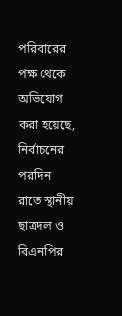পরিবারের পক্ষ থেকে অভিযোগ করা হয়েছে, নির্বাচনের পরদিন রাতে স্থানীয় ছাত্রদল ও বিএনপির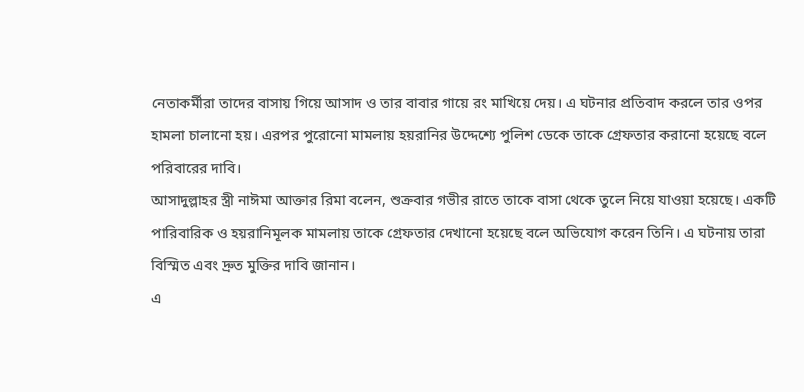নেতাকর্মীরা তাদের বাসায় গিয়ে আসাদ ও তার বাবার গায়ে রং মাখিয়ে দেয়। এ ঘটনার প্রতিবাদ করলে তার ওপর হামলা চালানো হয়। এরপর পুরোনো মামলায় হয়রানির উদ্দেশ্যে পুলিশ ডেকে তাকে গ্রেফতার করানো হয়েছে বলে পরিবারের দাবি।
আসাদুল্লাহর স্ত্রী নাঈমা আক্তার রিমা বলেন, শুক্রবার গভীর রাতে তাকে বাসা থেকে তুলে নিয়ে যাওয়া হয়েছে। একটি পারিবারিক ও হয়রানিমূলক মামলায় তাকে গ্রেফতার দেখানো হয়েছে বলে অভিযোগ করেন তিনি। এ ঘটনায় তারা বিস্মিত এবং দ্রুত মুক্তির দাবি জানান।
এ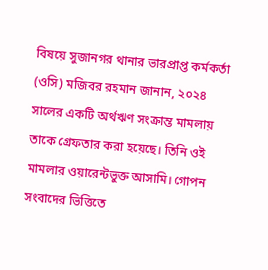বিষয়ে সুজানগর থানার ভারপ্রাপ্ত কর্মকর্তা (ওসি) মজিবর রহমান জানান, ২০২৪ সালের একটি অর্থঋণ সংক্রান্ত মামলায় তাকে গ্রেফতার করা হয়েছে। তিনি ওই মামলার ওয়ারেন্টভুক্ত আসামি। গোপন সংবাদের ভিত্তিতে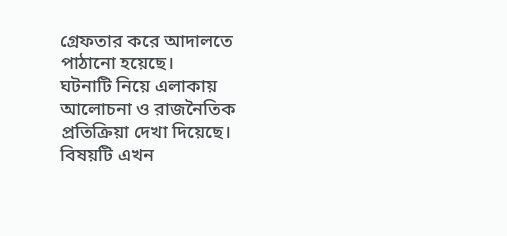গ্রেফতার করে আদালতে পাঠানো হয়েছে।
ঘটনাটি নিয়ে এলাকায় আলোচনা ও রাজনৈতিক প্রতিক্রিয়া দেখা দিয়েছে। বিষয়টি এখন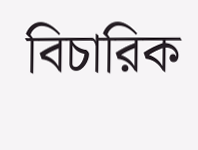বিচারিক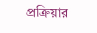প্রক্রিয়ার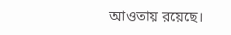আওতায় রয়েছে।